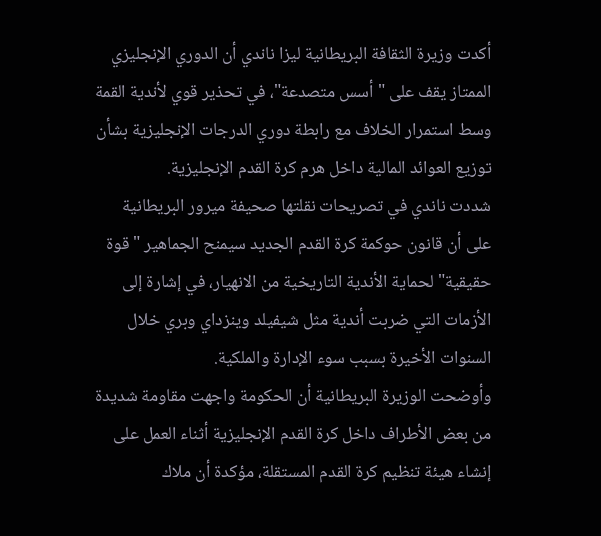أكدت وزيرة الثقافة البريطانية ليزا ناندي أن الدوري الإنجليزي الممتاز يقف على "أسس متصدعة"، في تحذير قوي لأندية القمة وسط استمرار الخلاف مع رابطة دوري الدرجات الإنجليزية بشأن توزيع العوائد المالية داخل هرم كرة القدم الإنجليزية.
شددت ناندي في تصريحات نقلتها صحيفة ميرور البريطانية على أن قانون حوكمة كرة القدم الجديد سيمنح الجماهير "قوة حقيقية" لحماية الأندية التاريخية من الانهيار، في إشارة إلى الأزمات التي ضربت أندية مثل شيفيلد وينزداي وبري خلال السنوات الأخيرة بسبب سوء الإدارة والملكية.
وأوضحت الوزيرة البريطانية أن الحكومة واجهت مقاومة شديدة من بعض الأطراف داخل كرة القدم الإنجليزية أثناء العمل على إنشاء هيئة تنظيم كرة القدم المستقلة، مؤكدة أن ملاك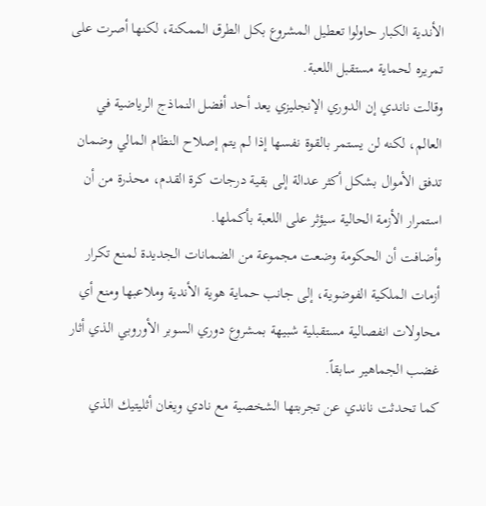الأندية الكبار حاولوا تعطيل المشروع بكل الطرق الممكنة، لكنها أصرت على تمريره لحماية مستقبل اللعبة.
وقالت ناندي إن الدوري الإنجليزي يعد أحد أفضل النماذج الرياضية في العالم، لكنه لن يستمر بالقوة نفسها إذا لم يتم إصلاح النظام المالي وضمان تدفق الأموال بشكل أكثر عدالة إلى بقية درجات كرة القدم، محذرة من أن استمرار الأزمة الحالية سيؤثر على اللعبة بأكملها.
وأضافت أن الحكومة وضعت مجموعة من الضمانات الجديدة لمنع تكرار أزمات الملكية الفوضوية، إلى جانب حماية هوية الأندية وملاعبها ومنع أي محاولات انفصالية مستقبلية شبيهة بمشروع دوري السوبر الأوروبي الذي أثار غضب الجماهير سابقاً.
كما تحدثت ناندي عن تجربتها الشخصية مع نادي ويغان أثليتيك الذي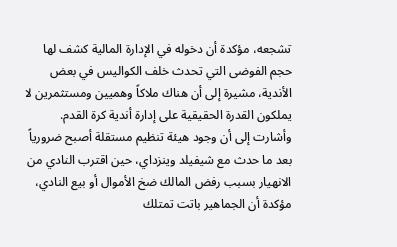تشجعه، مؤكدة أن دخوله في الإدارة المالية كشف لها حجم الفوضى التي تحدث خلف الكواليس في بعض الأندية، مشيرة إلى أن هناك ملاكاً وهميين ومستثمرين لا يملكون القدرة الحقيقية على إدارة أندية كرة القدم.
وأشارت إلى أن وجود هيئة تنظيم مستقلة أصبح ضرورياً بعد ما حدث مع شيفيلد وينزداي، حين اقترب النادي من الانهيار بسبب رفض المالك ضخ الأموال أو بيع النادي، مؤكدة أن الجماهير باتت تمتلك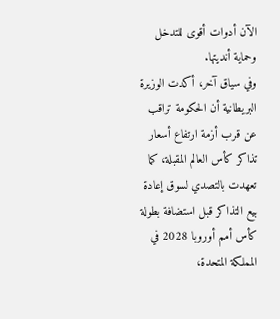الآن أدوات أقوى للتدخل وحماية أنديتها.
وفي سياق آخر، أكدت الوزيرة البريطانية أن الحكومة تراقب عن قرب أزمة ارتفاع أسعار تذاكر كأس العالم المقبلة، كما تعهدت بالتصدي لسوق إعادة بيع التذاكر قبل استضافة بطولة كأس أمم أوروبا 2028 في المملكة المتحدة،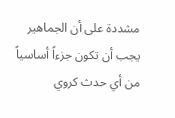مشددة على أن الجماهير يجب أن تكون جزءاً أساسياً من أي حدث كروي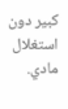كبير دون استغلال مادي.